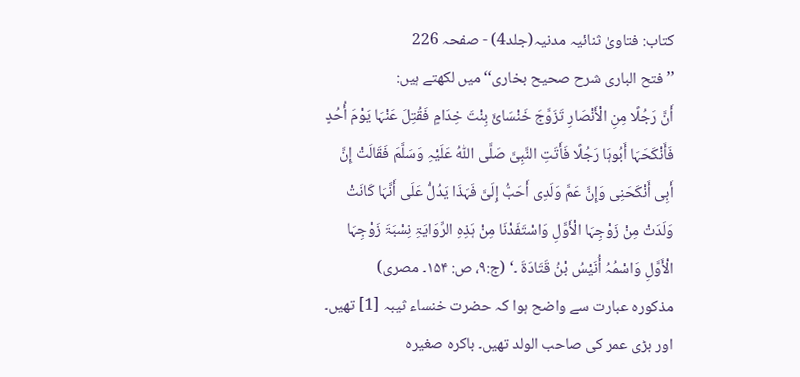کتاب: فتاویٰ ثنائیہ مدنیہ(جلد4) - صفحہ 226
’’فتح الباری شرح صحیح بخاری‘‘ میں لکھتے ہیں:
أَنَّ رَجُلًا مِنِ الْأَنْصَارِ تَزَوَّجَ خَنْسَائَ بِنْتَ خِدَامٍ فَقُتِلَ عَنْہَا یَوْمَ أُحُدٍ فَأَنْکَحَہَا أَبُوہَا رَجُلًا فَأَتَتِ النَّبِیَّ صَلَّی اللّٰهُ عَلَیْہِ وَسَلَّمَ فَقَالَتْ إِنَّ أَبِی أَنْکَحَنِی وَإِنَّ عَمَّ وَلَدِی أَحَبُّ إِلَیَّ فَہَذَا یَدُلُّ عَلَی أَنَّہَا کَانَتْ وَلَدَتْ مِنْ زَوْجِہَا الْأَوَّلِ وَاسْتَفَدْنَا مِنْ ہَذِہِ الرِّوَایَۃِ نِسْبَۃَ زَوْجِہَا الْأَوَّلِ وَاسْمُہُ أُنَیْسُ بْنُ قَتَادَۃَ ۔‘ (ج:۹، ص: ۱۵۴۔ مصری)
مذکورہ عبارت سے واضح ہوا کہ حضرت خنساء ثیبہ [1] تھیں۔ اور بڑی عمر کی صاحب الولد تھیں۔ باکرہ صغیرہ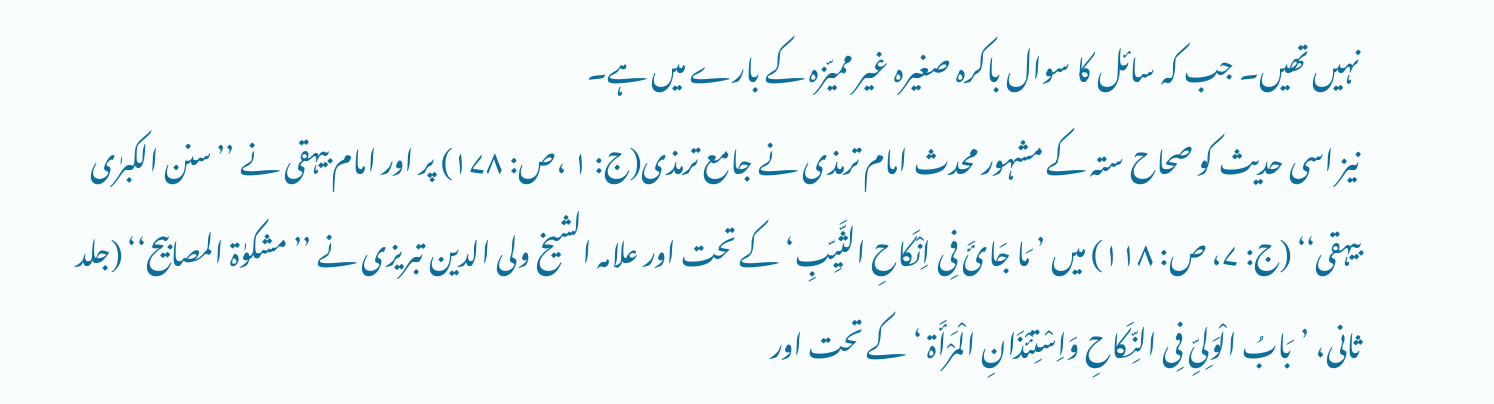نہیں تھیں۔ جب کہ سائل کا سوال باکرہ صغیرہ غیر ممیّزہ کے بارے میں ہے۔
نیز اسی حدیث کو صحاح ستہ کے مشہور محدث امام ترمذی نے جامع ترمذی(ج: ۱ ،ص: ۱۷۸) پر اور امام بیہقی نے ’’سنن الکبرٰی بیہقی‘‘ (ج: ۷، ص: ۱۱۸) میں ’ مَا جَائَ فِی اِنْکَاحِ الثَّیِّبِ‘کے تحت اور علامہ الشیخ ولی الدین تبریزی نے ’’مشکوٰۃ المصابیح‘‘ (جلد ثانی، ’بَابُ الْوَلِیِّ فِی النِّکَاحِ وَاِسْتِئْذَانِ الْمَرْأَۃ ‘کے تحت اور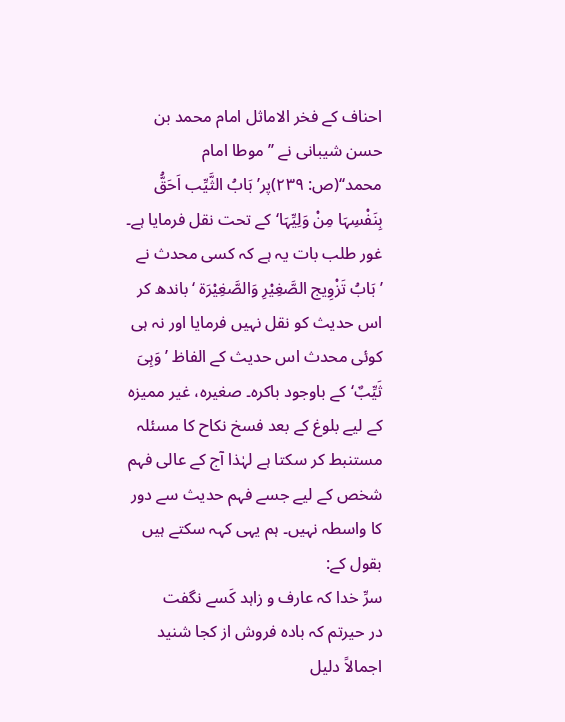احناف کے فخر الاماثل امام محمد بن حسن شیبانی نے ’’موطا امام محمد‘‘(ص: ۲۳۹)پر’بَابُ الثَّیِّب اَحَقُّ بِنَفْسِہَا مِنْ وَلِیِّہَا‘کے تحت نقل فرمایا ہے۔
غور طلب بات یہ ہے کہ کسی محدث نے ’بَابُ تَزْوِیج الصَّغِیْرِ وَالصَّغِیْرَۃ ‘باندھ کر اس حدیث کو نقل نہیں فرمایا اور نہ ہی کوئی محدث اس حدیث کے الفاظ ’وَہِیَ ثَیِّبٌ‘کے باوجود باکرہ۔ صغیرہ، غیر ممیزہ کے لیے بلوغ کے بعد فسخ نکاح کا مسئلہ مستنبط کر سکتا ہے لہٰذا آج کے عالی فہم شخص کے لیے جسے فہم حدیث سے دور کا واسطہ نہیں۔ ہم یہی کہہ سکتے ہیں بقول کے:
سرِّ خدا کہ عارف و زاہد کَسے نگفت
در حیرتم کہ بادہ فروش از کجا شنید
اجمالاً دلیل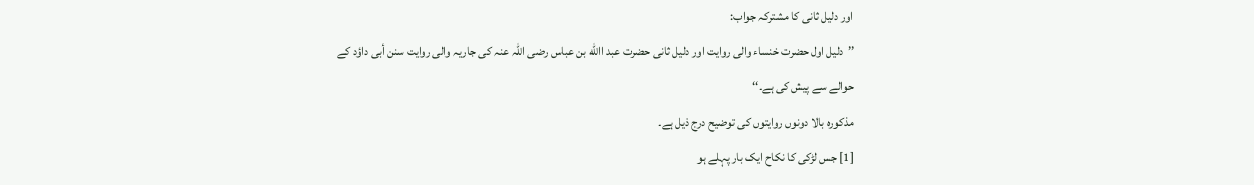اور دلیل ثانی کا مشترکہ جواب:
’’دلیل اول حضرت خنساء والی روایت اور دلیل ثانی حضرت عبد االله بن عباس رضی اللہ عنہ کی جاریہ والی روایت سنن أبی داؤد کے حوالے سے پیش کی ہے۔‘‘
مذکورہ بالا دونوں روایتوں کی توضیح درج ذیل ہے۔
[1] جس لڑکی کا نکاح ایک بار پہلے ہو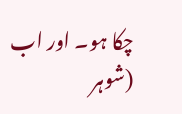چکا ہو۔ اور اب (شوہر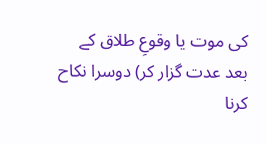کی موت یا وقوعِ طلاق کے بعد عدت گزار کر) دوسرا نکاح کرنا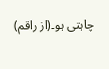چاہتی ہو۔(از راقم)